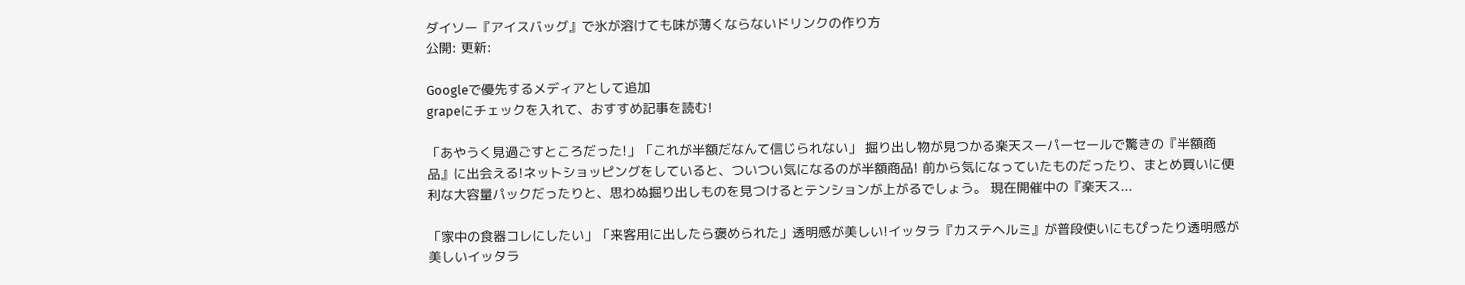ダイソー『アイスバッグ』で氷が溶けても味が薄くならないドリンクの作り方
公開: 更新:

Googleで優先するメディアとして追加
grapeにチェックを入れて、おすすめ記事を読む!

「あやうく見過ごすところだった!」「これが半額だなんて信じられない」 掘り出し物が見つかる楽天スーパーセールで驚きの『半額商品』に出会える!ネットショッピングをしていると、ついつい気になるのが半額商品! 前から気になっていたものだったり、まとめ買いに便利な大容量パックだったりと、思わぬ掘り出しものを見つけるとテンションが上がるでしょう。 現在開催中の『楽天ス...

「家中の食器コレにしたい」「来客用に出したら褒められた」透明感が美しい!イッタラ『カステヘルミ』が普段使いにもぴったり透明感が美しいイッタラ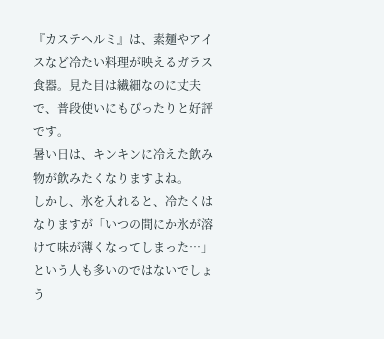『カステヘルミ』は、素麺やアイスなど冷たい料理が映えるガラス食器。見た目は繊細なのに丈夫で、普段使いにもぴったりと好評です。
暑い日は、キンキンに冷えた飲み物が飲みたくなりますよね。
しかし、氷を入れると、冷たくはなりますが「いつの間にか氷が溶けて味が薄くなってしまった…」という人も多いのではないでしょう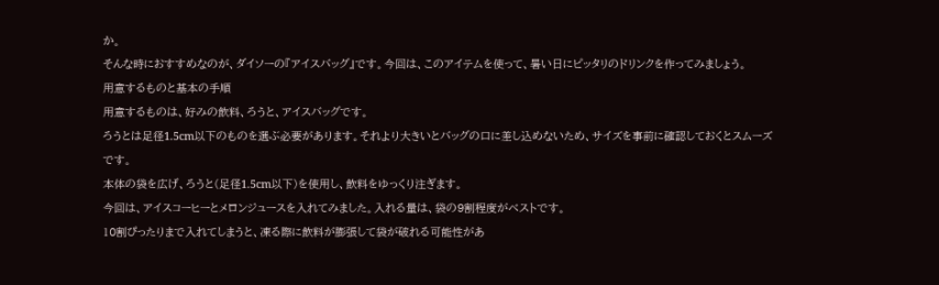か。
そんな時におすすめなのが、ダイソーの『アイスバッグ』です。今回は、このアイテムを使って、暑い日にピッタリのドリンクを作ってみましょう。
用意するものと基本の手順
用意するものは、好みの飲料、ろうと、アイスバッグです。
ろうとは足径1.5cm以下のものを選ぶ必要があります。それより大きいとバッグの口に差し込めないため、サイズを事前に確認しておくとスムーズです。
本体の袋を広げ、ろうと(足径1.5cm以下)を使用し、飲料をゆっくり注ぎます。
今回は、アイスコーヒーとメロンジュースを入れてみました。入れる量は、袋の9割程度がベストです。
10割ぴったりまで入れてしまうと、凍る際に飲料が膨張して袋が破れる可能性があ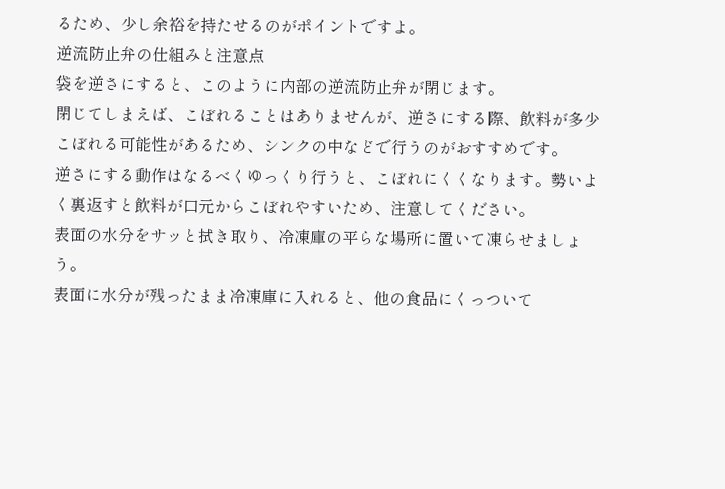るため、少し余裕を持たせるのがポイントですよ。
逆流防止弁の仕組みと注意点
袋を逆さにすると、このように内部の逆流防止弁が閉じます。
閉じてしまえば、こぼれることはありませんが、逆さにする際、飲料が多少こぼれる可能性があるため、シンクの中などで行うのがおすすめです。
逆さにする動作はなるべくゆっくり行うと、こぼれにくくなります。勢いよく裏返すと飲料が口元からこぼれやすいため、注意してください。
表面の水分をサッと拭き取り、冷凍庫の平らな場所に置いて凍らせましょう。
表面に水分が残ったまま冷凍庫に入れると、他の食品にくっついて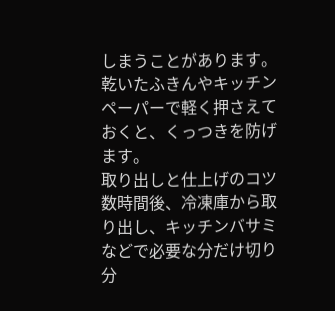しまうことがあります。乾いたふきんやキッチンペーパーで軽く押さえておくと、くっつきを防げます。
取り出しと仕上げのコツ
数時間後、冷凍庫から取り出し、キッチンバサミなどで必要な分だけ切り分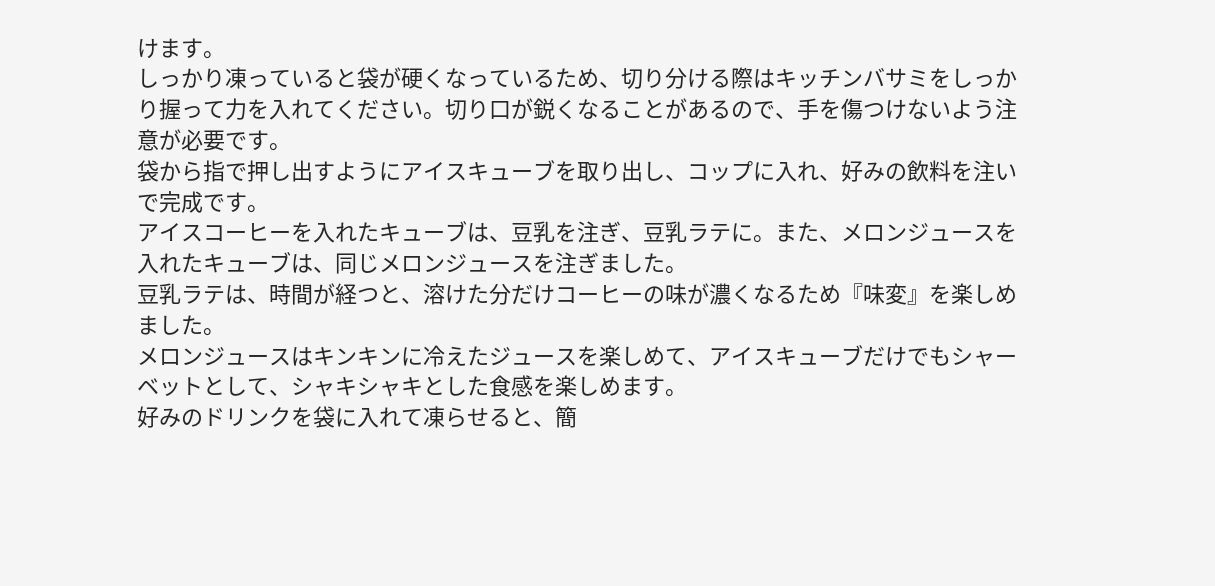けます。
しっかり凍っていると袋が硬くなっているため、切り分ける際はキッチンバサミをしっかり握って力を入れてください。切り口が鋭くなることがあるので、手を傷つけないよう注意が必要です。
袋から指で押し出すようにアイスキューブを取り出し、コップに入れ、好みの飲料を注いで完成です。
アイスコーヒーを入れたキューブは、豆乳を注ぎ、豆乳ラテに。また、メロンジュースを入れたキューブは、同じメロンジュースを注ぎました。
豆乳ラテは、時間が経つと、溶けた分だけコーヒーの味が濃くなるため『味変』を楽しめました。
メロンジュースはキンキンに冷えたジュースを楽しめて、アイスキューブだけでもシャーベットとして、シャキシャキとした食感を楽しめます。
好みのドリンクを袋に入れて凍らせると、簡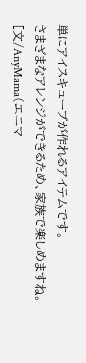単にアイスキューブが作れるアイテムです。
さまざまなアレンジができるため、家族で楽しめますね。
[文/AnyMama(エニマ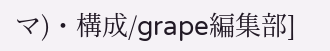マ)・構成/grape編集部]